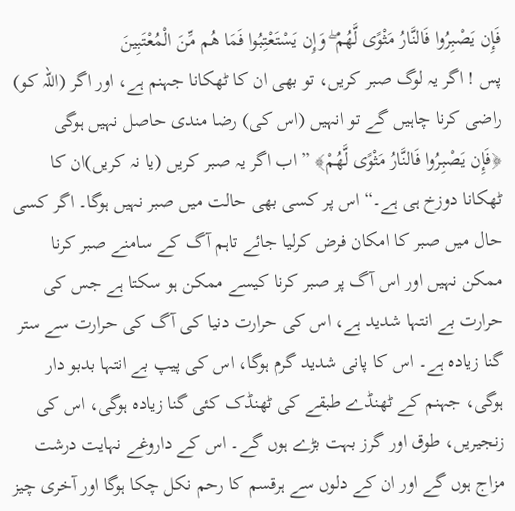فَإِن يَصْبِرُوا فَالنَّارُ مَثْوًى لَّهُمْ ۖ وَإِن يَسْتَعْتِبُوا فَمَا هُم مِّنَ الْمُعْتَبِينَ
پس ! اگر یہ لوگ صبر کریں، تو بھی ان کا ٹھکانا جہنم ہے، اور اگر (اللہ کو) راضی کرنا چاہیں گے تو انہیں (اس کی) رضا مندی حاصل نہیں ہوگی
﴿فَإِن يَصْبِرُوا فَالنَّارُ مَثْوًى لَّهُمْ﴾ ” اب اگر یہ صبر کریں (یا نہ کریں)ان کا ٹھکانا دوزخ ہی ہے۔“ اس پر کسی بھی حالت میں صبر نہیں ہوگا۔ اگر کسی حال میں صبر کا امکان فرض کرلیا جائے تاہم آگ کے سامنے صبر کرنا ممکن نہیں اور اس آگ پر صبر کرنا کیسے ممکن ہو سکتا ہے جس کی حرارت بے انتہا شدید ہے، اس کی حرارت دنیا کی آگ کی حرارت سے ستر گنا زیادہ ہے۔ اس کا پانی شدید گرم ہوگا، اس کی پیپ بے انتہا بدبو دار ہوگی، جہنم کے ٹھنڈے طبقے کی ٹھنڈک کئی گنا زیادہ ہوگی، اس کی زنجیریں، طوق اور گرز بہت بڑے ہوں گے۔ اس کے داروغے نہایت درشت مزاج ہوں گے اور ان کے دلوں سے ہرقسم کا رحم نکل چکا ہوگا اور آخری چیز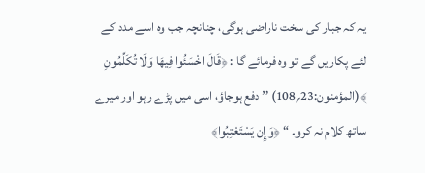یہ کہ جبار کی سخت ناراضی ہوگی، چنانچہ جب وہ اسے مدد کے لئے پکاریں گے تو وہ فرمائے گا : ﴿قَالَ اخْسَئُوا فِيهَا وَلَا تُكَلِّمُونِ ﴾(المؤمنون:23؍108) ” دفع ہوجاؤ، اسی میں پڑے رہو اور میرے ساتھ کلام نہ کرو۔ “ ﴿وَإِن يَسْتَعْتِبُوا﴾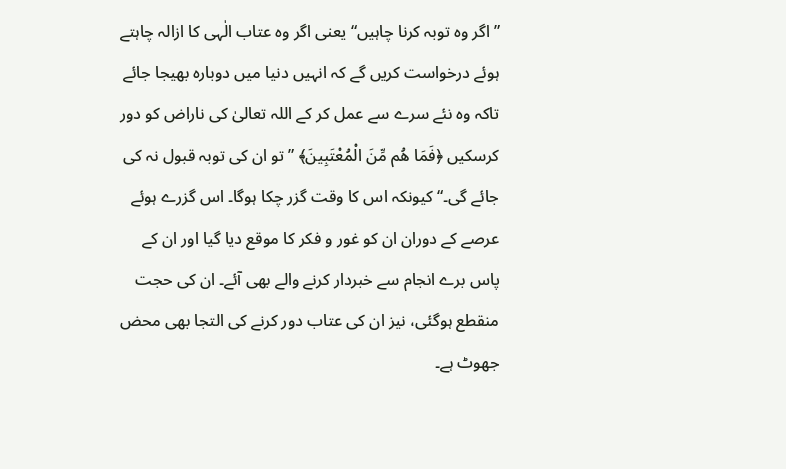” اگر وہ توبہ کرنا چاہیں“ یعنی اگر وہ عتاب الٰہی کا ازالہ چاہتے ہوئے درخواست کریں گے کہ انہیں دنیا میں دوبارہ بھیجا جائے تاکہ وہ نئے سرے سے عمل کر کے اللہ تعالیٰ کی ناراض کو دور کرسکیں ﴿فَمَا هُم مِّنَ الْمُعْتَبِينَ﴾ ” تو ان کی توبہ قبول نہ کی جائے گی۔“ کیونکہ اس کا وقت گزر چکا ہوگا۔ اس گزرے ہوئے عرصے کے دوران ان کو غور و فکر کا موقع دیا گیا اور ان کے پاس برے انجام سے خبردار کرنے والے بھی آئے۔ ان کی حجت منقطع ہوگئی، نیز ان کی عتاب دور کرنے کی التجا بھی محض جھوٹ ہے۔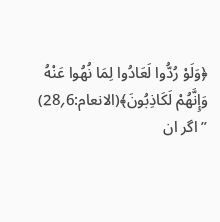﴿وَلَوْ رُدُّوا لَعَادُوا لِمَا نُهُوا عَنْهُ وَإِنَّهُمْ لَكَاذِبُونَ﴾(الانعام:6؍28) ” اگر ان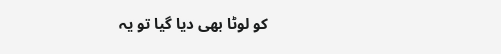کو لوٹا بھی دیا گیا تو یہ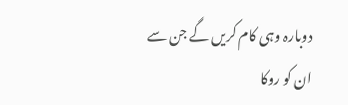دوبارہ وہی کام کریں گے جن سے ان کو روکا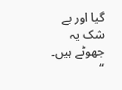گیا اور بے شک یہ جھوٹے ہیں۔ “